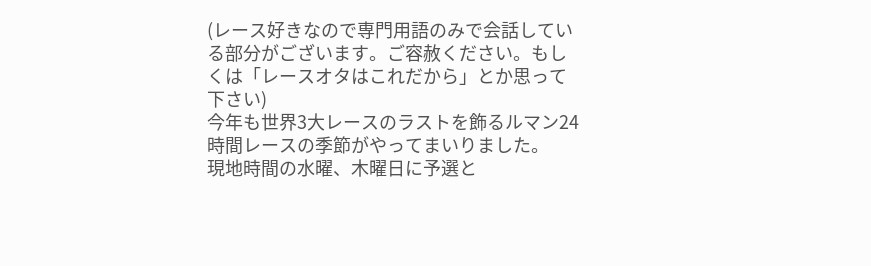(レース好きなので専門用語のみで会話している部分がございます。ご容赦ください。もしくは「レースオタはこれだから」とか思って下さい)
今年も世界3大レースのラストを飾るルマン24時間レースの季節がやってまいりました。
現地時間の水曜、木曜日に予選と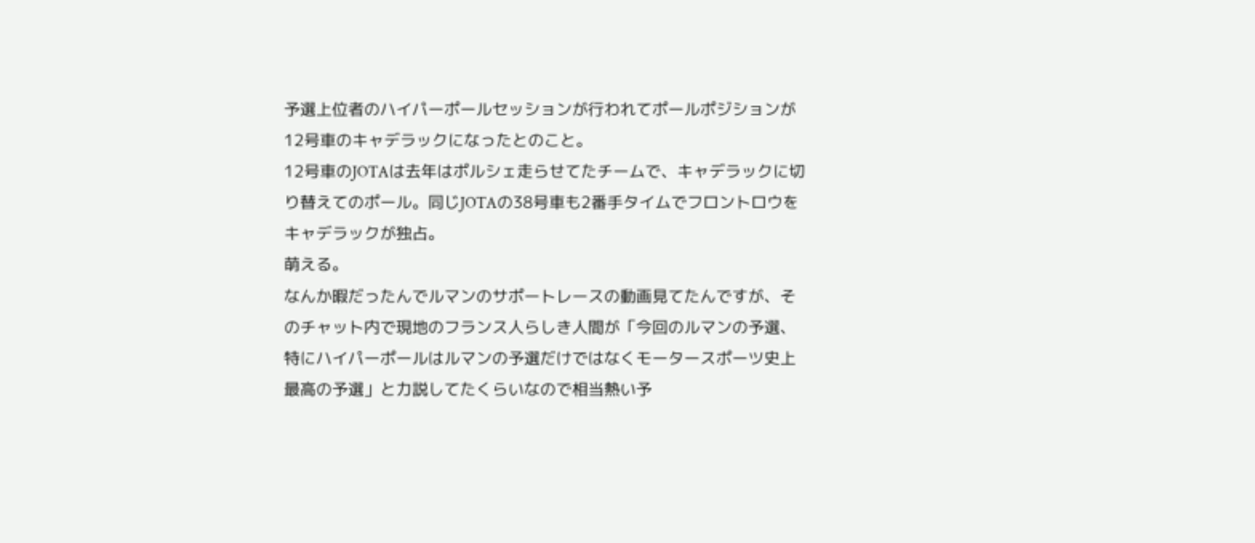予選上位者のハイパーポールセッションが行われてポールポジションが12号車のキャデラックになったとのこと。
12号車のJOTAは去年はポルシェ走らせてたチームで、キャデラックに切り替えてのポール。同じJOTAの38号車も2番手タイムでフロントロウをキャデラックが独占。
萌える。
なんか暇だったんでルマンのサポートレースの動画見てたんですが、そのチャット内で現地のフランス人らしき人間が「今回のルマンの予選、特にハイパーポールはルマンの予選だけではなくモータースポーツ史上最高の予選」と力説してたくらいなので相当熱い予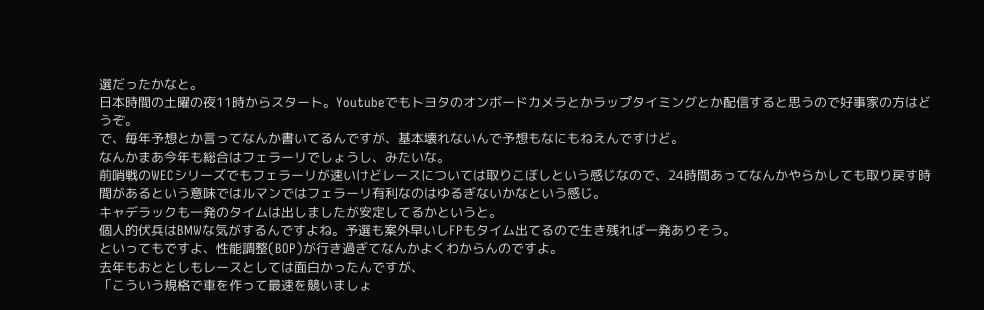選だったかなと。
日本時間の土曜の夜11時からスタート。Youtubeでもトヨタのオンボードカメラとかラップタイミングとか配信すると思うので好事家の方はどうぞ。
で、毎年予想とか言ってなんか書いてるんですが、基本壊れないんで予想もなにもねえんですけど。
なんかまあ今年も総合はフェラーリでしょうし、みたいな。
前哨戦のWECシリーズでもフェラーリが速いけどレースについては取りこぼしという感じなので、24時間あってなんかやらかしても取り戻す時間があるという意味ではルマンではフェラーリ有利なのはゆるぎないかなという感じ。
キャデラックも一発のタイムは出しましたが安定してるかというと。
個人的伏兵はBMWな気がするんですよね。予選も案外早いしFPもタイム出てるので生き残れば一発ありそう。
といってもですよ、性能調整(BOP)が行き過ぎてなんかよくわからんのですよ。
去年もおととしもレースとしては面白かったんですが、
「こういう規格で車を作って最速を競いましょ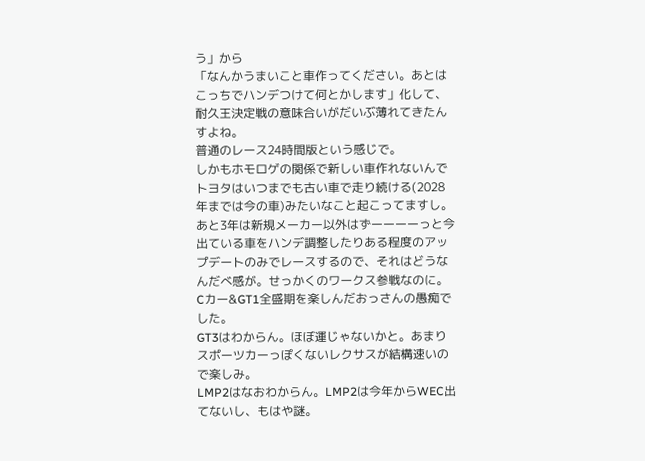う」から
「なんかうまいこと車作ってください。あとはこっちでハンデつけて何とかします」化して、耐久王決定戦の意味合いがだいぶ薄れてきたんすよね。
普通のレース24時間版という感じで。
しかもホモロゲの関係で新しい車作れないんでトヨタはいつまでも古い車で走り続ける(2028年までは今の車)みたいなこと起こってますし。
あと3年は新規メーカー以外はずーーーーっと今出ている車をハンデ調整したりある程度のアップデートのみでレースするので、それはどうなんだべ感が。せっかくのワークス参戦なのに。
Cカー&GT1全盛期を楽しんだおっさんの愚痴でした。
GT3はわからん。ほぼ運じゃないかと。あまりスポーツカーっぽくないレクサスが結構速いので楽しみ。
LMP2はなおわからん。LMP2は今年からWEC出てないし、もはや謎。